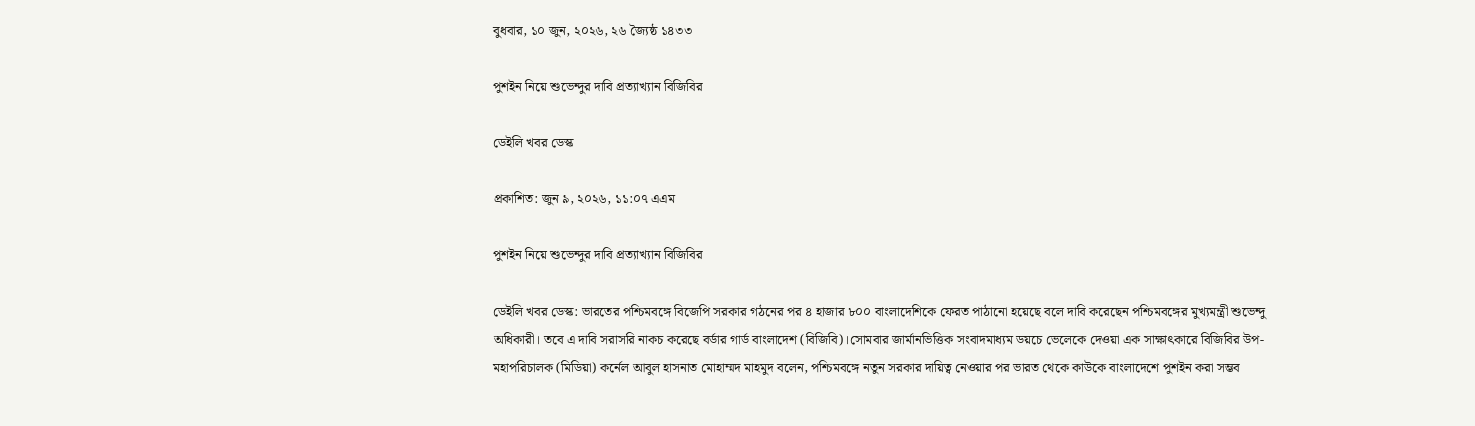বুধবার, ১০ জুন, ২০২৬, ২৬ জ্যৈষ্ঠ ১৪৩৩

পুশইন নিয়ে শুভেন্দুর দাবি প্রত্যাখ্যান বিজিবির

ডেইলি খবর ডেস্ক

প্রকাশিত: জুন ৯, ২০২৬, ১১:০৭ এএম

পুশইন নিয়ে শুভেন্দুর দাবি প্রত্যাখ্যান বিজিবির

ডেইলি খবর ডেস্ক: ভারতের পশ্চিমবঙ্গে বিজেপি সরকার গঠনের পর ৪ হাজার ৮০০ বাংলাদেশিকে ফেরত পাঠানো হয়েছে বলে দাবি করেছেন পশ্চিমবঙ্গের মুখ্যমন্ত্রী শুভেন্দু অধিকারী। তবে এ দাবি সরাসরি নাকচ করেছে বর্ডার গার্ড বাংলাদেশ (বিজিবি)।সোমবার জার্মানভিত্তিক সংবাদমাধ্যম ডয়চে ভেলেকে দেওয়া এক সাক্ষাৎকারে বিজিবির উপ-মহাপরিচালক (মিডিয়া) কর্নেল আবুল হাসনাত মোহাম্মদ মাহমুদ বলেন, পশ্চিমবঙ্গে নতুন সরকার দায়িত্ব নেওয়ার পর ভারত থেকে কাউকে বাংলাদেশে পুশইন করা সম্ভব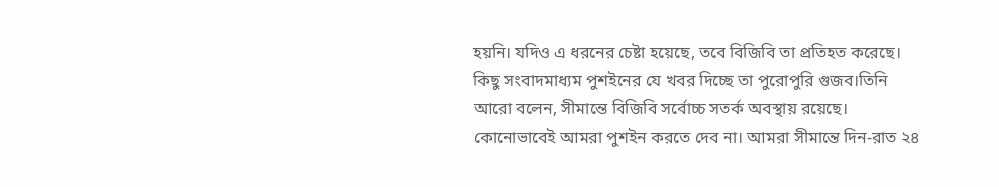হয়নি। যদিও এ ধরনের চেষ্টা হয়েছে, তবে বিজিবি তা প্রতিহত করেছে। কিছু সংবাদমাধ্যম পুশইনের যে খবর দিচ্ছে তা পুরোপুরি গুজব।তিনি আরো বলেন, সীমান্তে বিজিবি সর্বোচ্চ সতর্ক অবস্থায় রয়েছে।
কোনোভাবেই আমরা পুশইন করতে দেব না। আমরা সীমান্তে দিন-রাত ২৪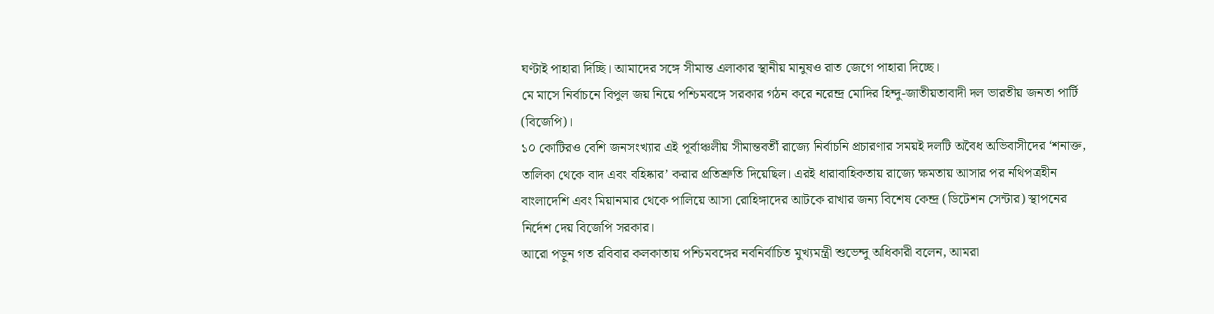ঘণ্টাই পাহারা দিচ্ছি। আমাদের সঙ্গে সীমান্ত এলাকার স্থানীয় মানুষও রাত জেগে পাহারা দিচ্ছে।
মে মাসে নির্বাচনে বিপুল জয় নিয়ে পশ্চিমবঙ্গে সরকার গঠন করে নরেন্দ্র মোদির হিন্দু-জাতীয়তাবাদী দল ভারতীয় জনতা পার্টি (বিজেপি)।
১০ কোটিরও বেশি জনসংখ্যার এই পূর্বাঞ্চলীয় সীমান্তবর্তী রাজ্যে নির্বাচনি প্রচারণার সময়ই দলটি অবৈধ অভিবাসীদের ‘শনাক্ত, তালিকা থেকে বাদ এবং বহিষ্কার’ করার প্রতিশ্রুতি দিয়েছিল। এরই ধারাবাহিকতায় রাজ্যে ক্ষমতায় আসার পর নথিপত্রহীন বাংলাদেশি এবং মিয়ানমার থেকে পালিয়ে আসা রোহিঙ্গাদের আটকে রাখার জন্য বিশেষ কেন্দ্র (ডিটেশন সেন্টার) স্থাপনের নির্দেশ দেয় বিজেপি সরকার।
আরো পড়ুন গত রবিবার কলকাতায় পশ্চিমবঙ্গের নবনির্বাচিত মুখ্যমন্ত্রী শুভেন্দু অধিকারী বলেন, আমরা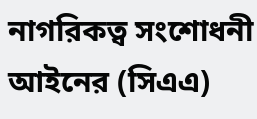নাগরিকত্ব সংশোধনী আইনের (সিএএ)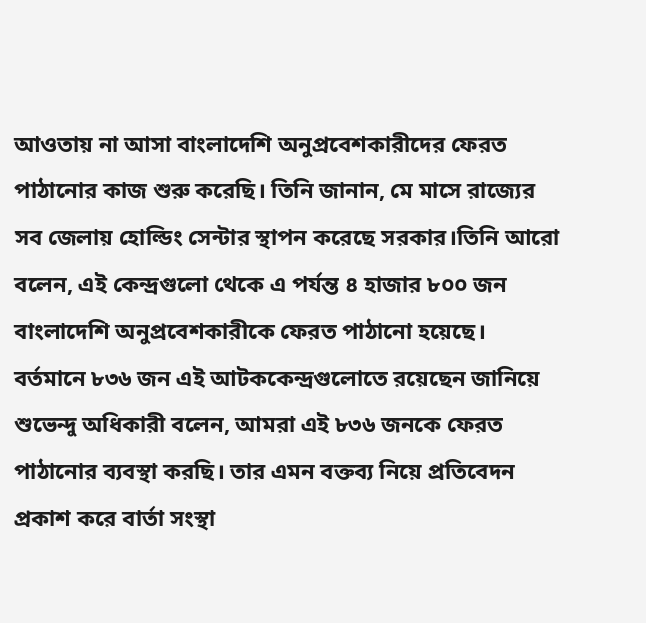আওতায় না আসা বাংলাদেশি অনুপ্রবেশকারীদের ফেরত পাঠানোর কাজ শুরু করেছি। তিনি জানান, মে মাসে রাজ্যের সব জেলায় হোল্ডিং সেন্টার স্থাপন করেছে সরকার।তিনি আরো বলেন, এই কেন্দ্রগুলো থেকে এ পর্যন্ত ৪ হাজার ৮০০ জন বাংলাদেশি অনুপ্রবেশকারীকে ফেরত পাঠানো হয়েছে। বর্তমানে ৮৩৬ জন এই আটককেন্দ্রগুলোতে রয়েছেন জানিয়ে শুভেন্দু অধিকারী বলেন, আমরা এই ৮৩৬ জনকে ফেরত পাঠানোর ব্যবস্থা করছি। তার এমন বক্তব্য নিয়ে প্রতিবেদন প্রকাশ করে বার্তা সংস্থা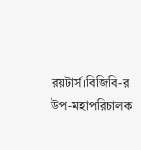রয়টার্স।বিজিবি-র উপ-মহাপরিচালক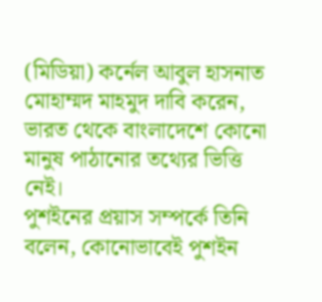(মিডিয়া) কর্নেল আবুল হাসনাত মোহাম্মদ মাহমুদ দাবি করেন, ভারত থেকে বাংলাদেশে কোনো মানুষ পাঠানোর তথ্যের ভিত্তি নেই।
পুশইনের প্রয়াস সম্পর্কে তিনি বলেন, কোনোভাবেই পুশইন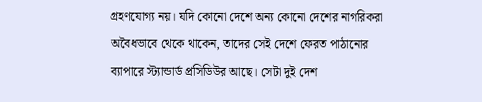গ্রহণযোগ্য নয়। যদি কোনো দেশে অন্য কোনো দেশের নাগরিকরা অবৈধভাবে থেকে থাকেন, তাদের সেই দেশে ফেরত পাঠানোর ব্যাপারে স্ট্যান্ডার্ড প্রসিডিউর আছে। সেটা দুই দেশ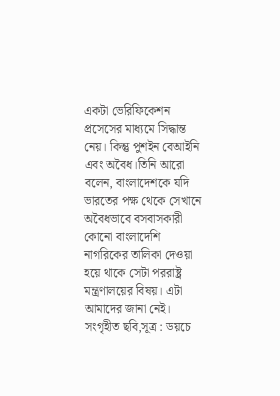একটা ভেরিফিকেশন প্রসেসের মাধ্যমে সিদ্ধান্ত নেয়। কিন্তু পুশইন বেআইনি এবং অবৈধ।তিনি আরো বলেন, বাংলাদেশকে যদি ভারতের পক্ষ থেকে সেখানে অবৈধভাবে বসবাসকারী কোনো বাংলাদেশি নাগরিকের তালিকা দেওয়া হয়ে থাকে সেটা পররাষ্ট্র মন্ত্রণালয়ের বিষয়। এটা আমাদের জানা নেই। সংগৃহীত ছবি,সূত্র : ডয়চে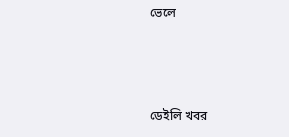ভেলে



ডেইলি খবর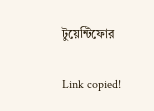টুয়েন্টিফোর

Link copied!